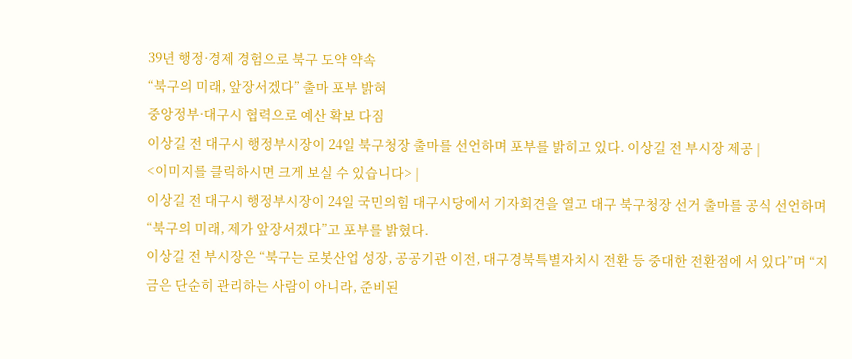39년 행정·경제 경험으로 북구 도약 약속
“북구의 미래, 앞장서겠다” 출마 포부 밝혀
중앙정부·대구시 협력으로 예산 확보 다짐
이상길 전 대구시 행정부시장이 24일 북구청장 출마를 선언하며 포부를 밝히고 있다. 이상길 전 부시장 제공 |
<이미지를 클릭하시면 크게 보실 수 있습니다> |
이상길 전 대구시 행정부시장이 24일 국민의힘 대구시당에서 기자회견을 열고 대구 북구청장 선거 출마를 공식 선언하며 “북구의 미래, 제가 앞장서겠다”고 포부를 밝혔다.
이상길 전 부시장은 “북구는 로봇산업 성장, 공공기관 이전, 대구경북특별자치시 전환 등 중대한 전환점에 서 있다”며 “지금은 단순히 관리하는 사람이 아니라, 준비된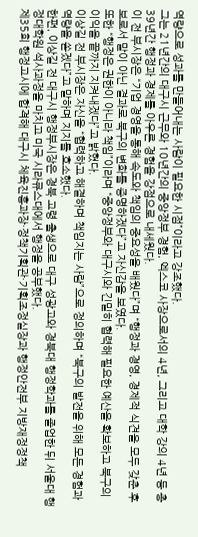역량으로 성과를 만들어내는 사람이 필요한 시점”이라고 강조했다.
그는 21년간의 대구시 근무와 10년간의 중앙정부 경험, 엑스코 사장으로서의 4년, 그리고 대학 강의 4년 등 총 39년간 행정과 경제를 아우른 경험을 강점으로 내세웠다.
이 전 부시장은 “기업 경영을 통해 속도와 책임의 중요성을 배웠다”며 “행정과 경영, 경제적 식견을 모두 갖춘 후보로서 말이 아닌 결과로 북구의 변화를 증명하겠다”고 자신감을 보였다.
또한 “행정은 권한이 아니라 책임”이라며 “중앙정부와 대구시와 긴밀히 협력해 필요한 예산을 확보하고 북구의 이익을 끝까지 지켜내겠다”고 밝혔다.
이상길 전 부시장은 자신을 “협력하고 해결하며 책임지는 사람”으로 정의하며 “북구의 발전을 위해 모든 경험과 역량을 쏟겠다”고 말하며 지지를 호소했다.
한편, 이상길 전 대구시 행정부시장은 경북 고령 출생으로 대구 성광고와 경북대 행정학과를 졸업한 뒤 서울대 행정대학원 석사과정을 마치고 미국 시라큐스대에서 행정을 공부했다.
제35회 행정고시에 합격해 대구시 체육진흥과장·정책기획관·기획조정실장과 행정안전부 지방재정정책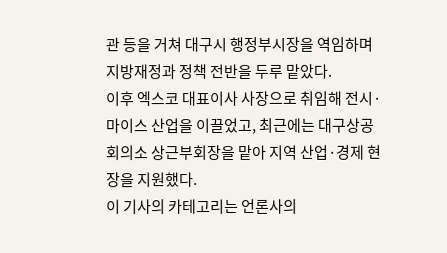관 등을 거쳐 대구시 행정부시장을 역임하며 지방재정과 정책 전반을 두루 맡았다.
이후 엑스코 대표이사 사장으로 취임해 전시·마이스 산업을 이끌었고, 최근에는 대구상공회의소 상근부회장을 맡아 지역 산업·경제 현장을 지원했다.
이 기사의 카테고리는 언론사의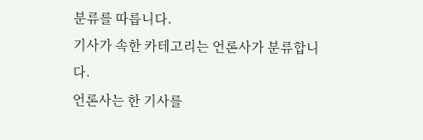분류를 따릅니다.
기사가 속한 카테고리는 언론사가 분류합니다.
언론사는 한 기사를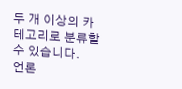두 개 이상의 카테고리로 분류할 수 있습니다.
언론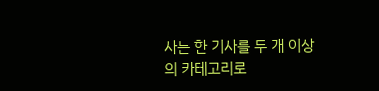사는 한 기사를 두 개 이상의 카테고리로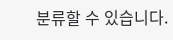분류할 수 있습니다.